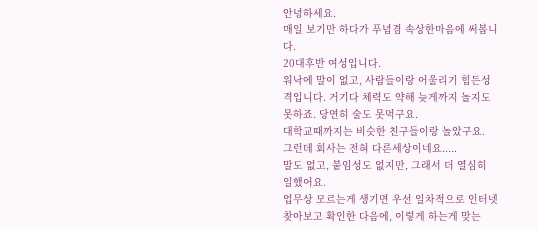안녕하세요.
매일 보기만 하다가 푸념겸 속상한마음에 써봅니다.
20대후반 여성입니다.
워낙에 말이 없고, 사람들이랑 어울리기 힘든성격입니다. 거기다 체력도 약해 늦게까지 놀지도 못하죠. 당연히 술도 못먹구요.
대학교때까지는 비슷한 친구들이랑 놀았구요.
그런데 회사는 전혀 다른세상이네요.....
말도 없고, 붙임성도 없지만, 그래서 더 열심히 일했어요.
업무상 모르는게 생기면 우선 일차적으로 인터넷찾아보고 확인한 다음에, 이렇게 하는게 맞는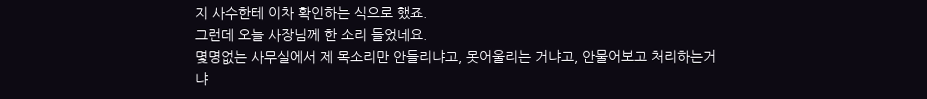지 사수한테 이차 확인하는 식으로 했죠.
그런데 오늘 사장님께 한 소리 들었네요.
몇명없는 사무실에서 제 목소리만 안들리냐고, 못어울리는 거냐고, 안물어보고 처리하는거냐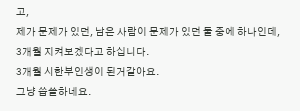고,
제가 문제가 있던, 남은 사람이 문제가 있던 둘 중에 하나인데,
3개월 지켜보겠다고 하십니다.
3개월 시한부인생이 된거같아요.
그냥 씁쓸하네요.